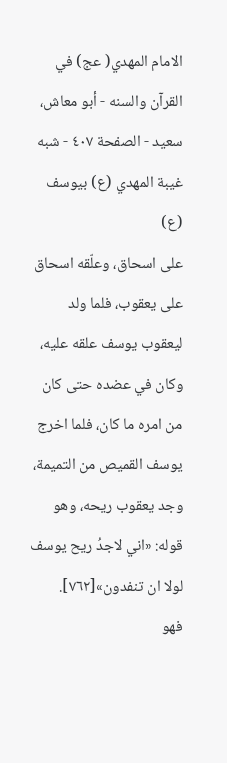الامام المهدي( عج) في القرآن والسنه - أبو معاش، سعيد - الصفحة ٤٠٧ - شبه غيبة المهدي (ع) بيوسف (ع)
على اسحاق، وعلّقه اسحاق على يعقوب، فلما ولد ليعقوب يوسف علقه عليه، وكان في عضده حتى كان من امره ما كان، فلما اخرج يوسف القميص من التميمة، وجد يعقوب ريحه، وهو قوله: «اني لاجدُ ريح يوسف لولا ان تنفدون»[٧٦٢].
فهو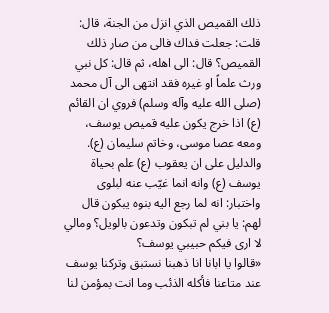ذلك القميص الذي انزل من الجنة، قال: قلت: جعلت فداك فالى من صار ذلك القميص؟ قال: الى اهله، ثم قال: كل نبي ورث علماً او غيره فقد انتهى الى آل محمد (صلى الله عليه وآله وسلم) فروي ان القائم (ع) اذا خرج يكون عليه قميص يوسف، ومعه عصا موسى، وخاتم سليمان (ع).
والدليل على ان يعقوب (ع) علم بحياة يوسف (ع) وانه انما غيّب عنه لبلوى واختبار: انه لما رجع اليه بنوه يبكون قال لهم: يا بني لم تبكون وتدعون بالويل؟ ومالي لا ارى فيكم حبيبي يوسف؟
«قالوا يا ابانا انا ذهبنا نستبق وتركنا يوسف عند متاعنا فأكله الذئب وما انت بمؤمن لنا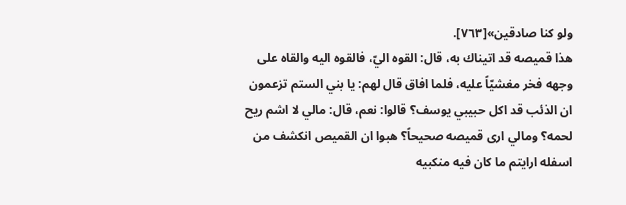ولو كنا صادقين»[٧٦٣].
هذا قميصه قد اتيناك به، قال: القوه اليّ، فالقوه اليه والقاه على وجهه فخر مغشيّاً عليه، فلما افاق قال لهم: يا بني الستم تزعمون ان الذئب قد اكل حبيبي يوسف؟ قالوا: نعم، قال: مالي لا اشم ريح لحمه؟ ومالي ارى قميصه صحيحاً؟ هبوا ان القميص انكشف من اسفله ارايتم ما كان فيه منكبيه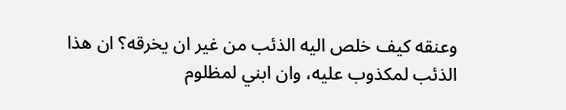وعنقه كيف خلص اليه الذئب من غير ان يخرقه؟ ان هذا الذئب لمكذوب عليه، وان ابني لمظلوم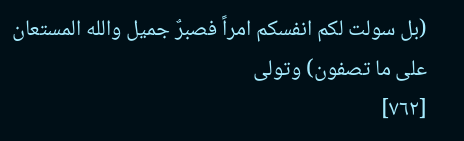(بل سولت لكم انفسكم امراً فصبرٌ جميل والله المستعان على ما تصفون) وتولى
[٧٦٢]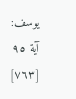يوسف: آية ٩٥
[٧٦٣]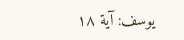يوسف: آية ١٨